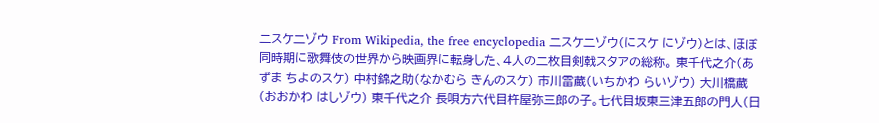二スケ二ゾウ From Wikipedia, the free encyclopedia 二スケ二ゾウ(にスケ にゾウ)とは、ほぼ同時期に歌舞伎の世界から映画界に転身した、4人の二枚目剣戟スタアの総称。 東千代之介(あずま ちよのスケ) 中村錦之助(なかむら きんのスケ) 市川雷蔵(いちかわ らいゾウ) 大川橋蔵(おおかわ はしゾウ) 東千代之介 長唄方六代目杵屋弥三郎の子。七代目坂東三津五郎の門人(日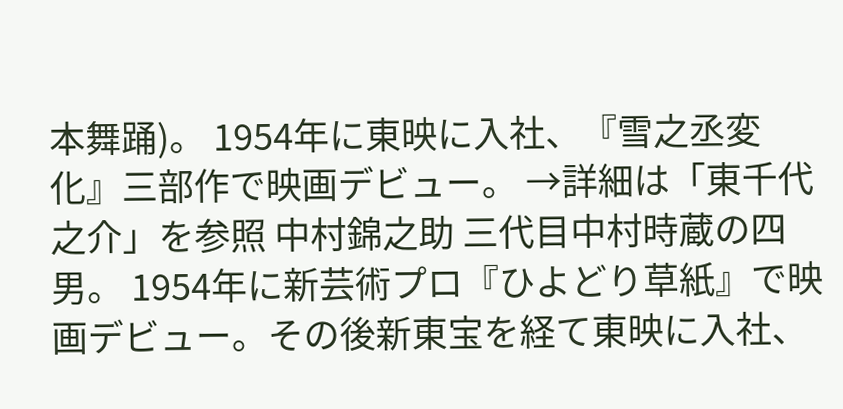本舞踊)。 1954年に東映に入社、『雪之丞変化』三部作で映画デビュー。 →詳細は「東千代之介」を参照 中村錦之助 三代目中村時蔵の四男。 1954年に新芸術プロ『ひよどり草紙』で映画デビュー。その後新東宝を経て東映に入社、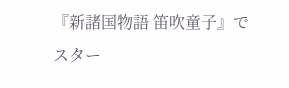『新諸国物語 笛吹童子』でスター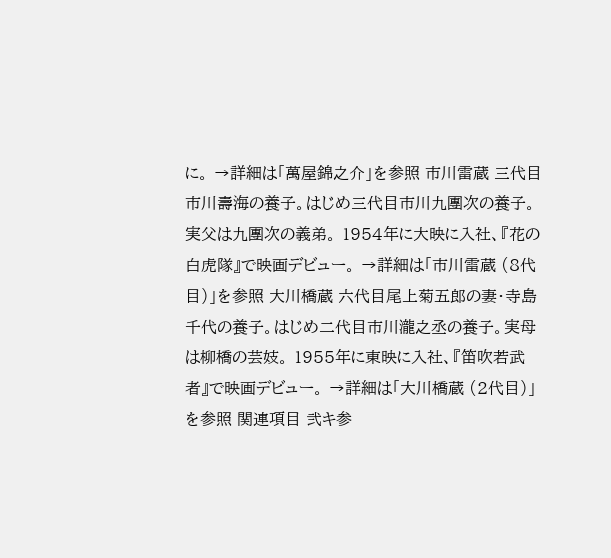に。 →詳細は「萬屋錦之介」を参照 市川雷蔵 三代目市川壽海の養子。はじめ三代目市川九團次の養子。実父は九團次の義弟。 1954年に大映に入社、『花の白虎隊』で映画デビュー。 →詳細は「市川雷蔵 (8代目)」を参照 大川橋蔵 六代目尾上菊五郎の妻・寺島千代の養子。はじめ二代目市川瀧之丞の養子。実母は柳橋の芸妓。 1955年に東映に入社、『笛吹若武者』で映画デビュー。 →詳細は「大川橋蔵 (2代目)」を参照 関連項目 弐キ参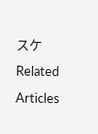スケ Related Articles